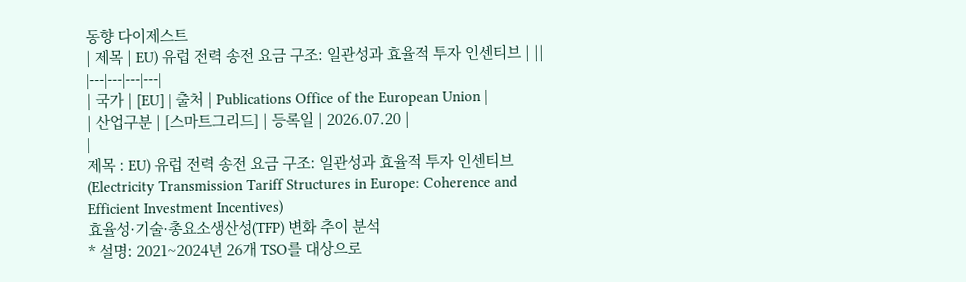동향 다이제스트
| 제목 | EU) 유럽 전력 송전 요금 구조: 일관성과 효율적 투자 인센티브 | ||
|---|---|---|---|
| 국가 | [EU] | 출처 | Publications Office of the European Union |
| 산업구분 | [스마트그리드] | 등록일 | 2026.07.20 |
|
제목 : EU) 유럽 전력 송전 요금 구조: 일관성과 효율적 투자 인센티브 (Electricity Transmission Tariff Structures in Europe: Coherence and Efficient Investment Incentives)
효율성·기술·총요소생산성(TFP) 변화 추이 분석
* 설명: 2021~2024년 26개 TSO를 대상으로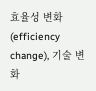효율성 변화(efficiency change), 기술 변화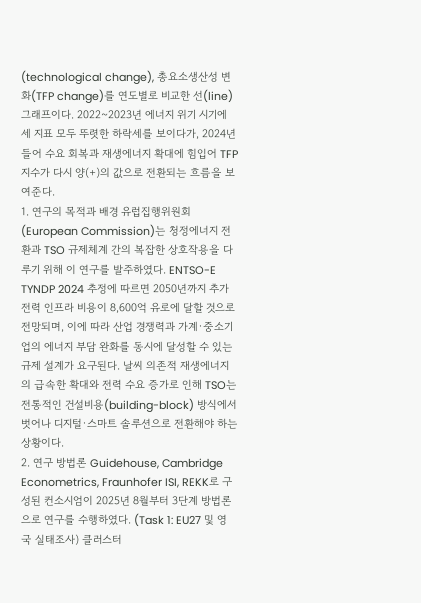(technological change), 총요소생산성 변화(TFP change)를 연도별로 비교한 선(line) 그래프이다. 2022~2023년 에너지 위기 시기에 세 지표 모두 뚜렷한 하락세를 보이다가, 2024년 들어 수요 회복과 재생에너지 확대에 힘입어 TFP 지수가 다시 양(+)의 값으로 전환되는 흐름을 보여준다.
1. 연구의 목적과 배경 유럽집행위원회(European Commission)는 청정에너지 전환과 TSO 규제체계 간의 복잡한 상호작용을 다루기 위해 이 연구를 발주하였다. ENTSO-E TYNDP 2024 추정에 따르면 2050년까지 추가 전력 인프라 비용이 8,600억 유로에 달할 것으로 전망되며, 이에 따라 산업 경쟁력과 가계·중소기업의 에너지 부담 완화를 동시에 달성할 수 있는 규제 설계가 요구된다. 날씨 의존적 재생에너지의 급속한 확대와 전력 수요 증가로 인해 TSO는 전통적인 건설비용(building-block) 방식에서 벗어나 디지털·스마트 솔루션으로 전환해야 하는 상황이다.
2. 연구 방법론 Guidehouse, Cambridge Econometrics, Fraunhofer ISI, REKK로 구성된 컨소시엄이 2025년 8월부터 3단계 방법론으로 연구를 수행하였다. (Task 1: EU27 및 영국 실태조사) 클러스터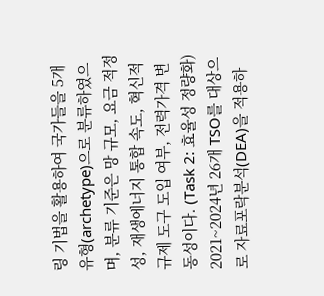링 기법을 활용하여 국가들을 5개 유형(archetype)으로 분류하였으며, 분류 기준은 망 규모, 요금 적정성, 재생에너지 통합 속도, 혁신적 규제 도구 도입 여부, 전력가격 변동성이다. (Task 2: 효율성 정량화) 2021~2024년 26개 TSO를 대상으로 자료포락분석(DEA)을 적용하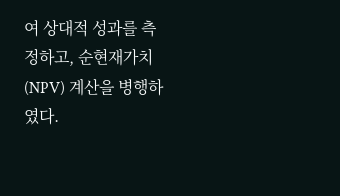여 상대적 성과를 측정하고, 순현재가치(NPV) 계산을 병행하였다.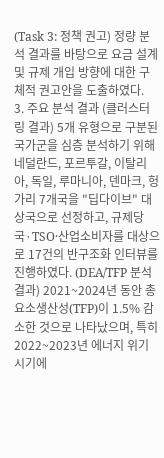(Task 3: 정책 권고) 정량 분석 결과를 바탕으로 요금 설계 및 규제 개입 방향에 대한 구체적 권고안을 도출하였다.
3. 주요 분석 결과 (클러스터링 결과) 5개 유형으로 구분된 국가군을 심층 분석하기 위해 네덜란드, 포르투갈, 이탈리아, 독일, 루마니아, 덴마크, 헝가리 7개국을 "딥다이브" 대상국으로 선정하고, 규제당국·TSO·산업소비자를 대상으로 17건의 반구조화 인터뷰를 진행하였다. (DEA/TFP 분석 결과) 2021~2024년 동안 총요소생산성(TFP)이 1.5% 감소한 것으로 나타났으며, 특히 2022~2023년 에너지 위기 시기에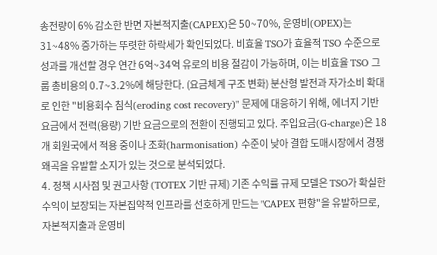송전량이 6% 감소한 반면 자본적지출(CAPEX)은 50~70%, 운영비(OPEX)는 31~48% 증가하는 뚜렷한 하락세가 확인되었다. 비효율 TSO가 효율적 TSO 수준으로 성과를 개선할 경우 연간 6억~34억 유로의 비용 절감이 가능하며, 이는 비효율 TSO 그룹 총비용의 0.7~3.2%에 해당한다. (요금체계 구조 변화) 분산형 발전과 자가소비 확대로 인한 "비용회수 침식(eroding cost recovery)" 문제에 대응하기 위해, 에너지 기반 요금에서 전력(용량) 기반 요금으로의 전환이 진행되고 있다. 주입요금(G-charge)은 18개 회원국에서 적용 중이나 조화(harmonisation) 수준이 낮아 결합 도매시장에서 경쟁 왜곡을 유발할 소지가 있는 것으로 분석되었다.
4. 정책 시사점 및 권고사항 (TOTEX 기반 규제) 기존 수익률 규제 모델은 TSO가 확실한 수익이 보장되는 자본집약적 인프라를 선호하게 만드는 "CAPEX 편향"을 유발하므로, 자본적지출과 운영비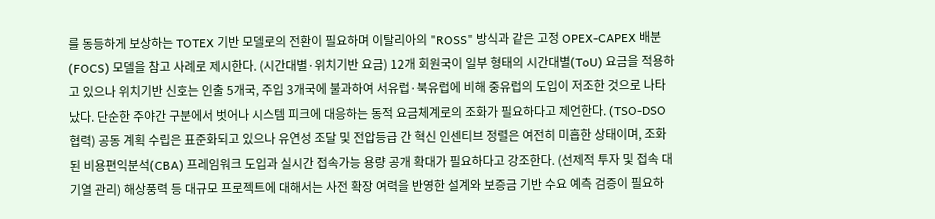를 동등하게 보상하는 TOTEX 기반 모델로의 전환이 필요하며 이탈리아의 "ROSS" 방식과 같은 고정 OPEX-CAPEX 배분(FOCS) 모델을 참고 사례로 제시한다. (시간대별·위치기반 요금) 12개 회원국이 일부 형태의 시간대별(ToU) 요금을 적용하고 있으나 위치기반 신호는 인출 5개국, 주입 3개국에 불과하여 서유럽·북유럽에 비해 중유럽의 도입이 저조한 것으로 나타났다. 단순한 주야간 구분에서 벗어나 시스템 피크에 대응하는 동적 요금체계로의 조화가 필요하다고 제언한다. (TSO-DSO 협력) 공동 계획 수립은 표준화되고 있으나 유연성 조달 및 전압등급 간 혁신 인센티브 정렬은 여전히 미흡한 상태이며, 조화된 비용편익분석(CBA) 프레임워크 도입과 실시간 접속가능 용량 공개 확대가 필요하다고 강조한다. (선제적 투자 및 접속 대기열 관리) 해상풍력 등 대규모 프로젝트에 대해서는 사전 확장 여력을 반영한 설계와 보증금 기반 수요 예측 검증이 필요하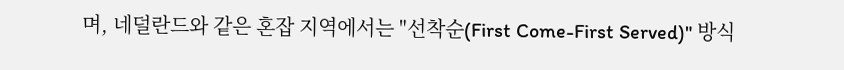며, 네덜란드와 같은 혼잡 지역에서는 "선착순(First Come-First Served)" 방식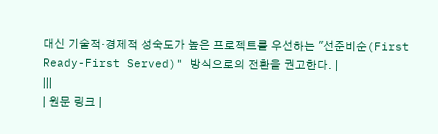대신 기술적·경제적 성숙도가 높은 프로젝트를 우선하는 "선준비순(First Ready-First Served)" 방식으로의 전환을 권고한다. |
|||
| 원문 링크 |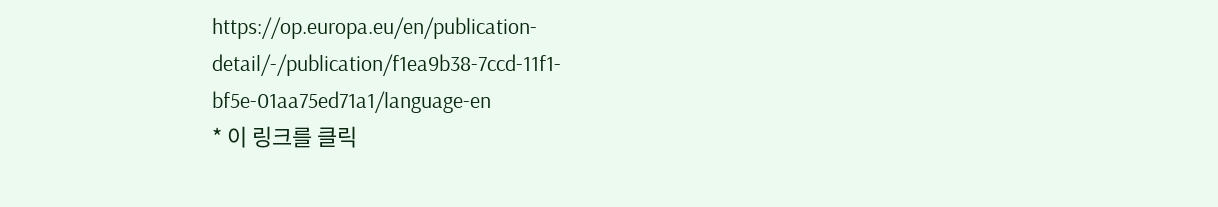https://op.europa.eu/en/publication-detail/-/publication/f1ea9b38-7ccd-11f1-bf5e-01aa75ed71a1/language-en
* 이 링크를 클릭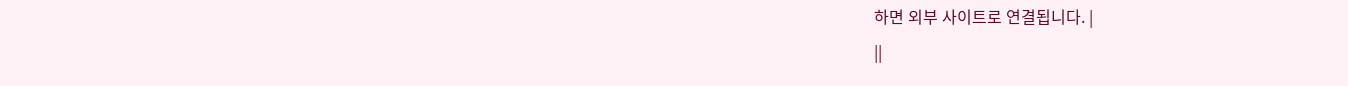하면 외부 사이트로 연결됩니다. |
||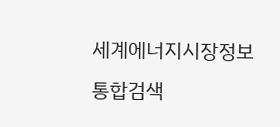세계에너지시장정보 통합검색